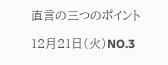直言の三つのポイント

12月21日(火)NO.3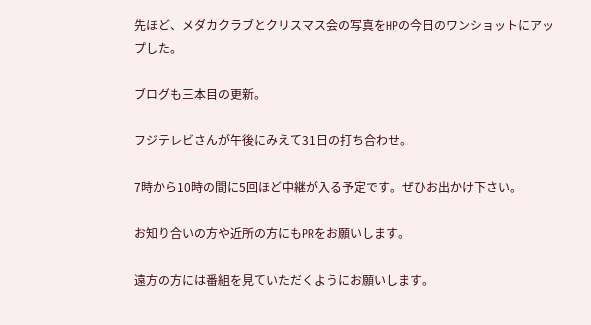先ほど、メダカクラブとクリスマス会の写真をHPの今日のワンショットにアップした。

ブログも三本目の更新。

フジテレビさんが午後にみえて31日の打ち合わせ。

7時から10時の間に5回ほど中継が入る予定です。ぜひお出かけ下さい。

お知り合いの方や近所の方にもPRをお願いします。

遠方の方には番組を見ていただくようにお願いします。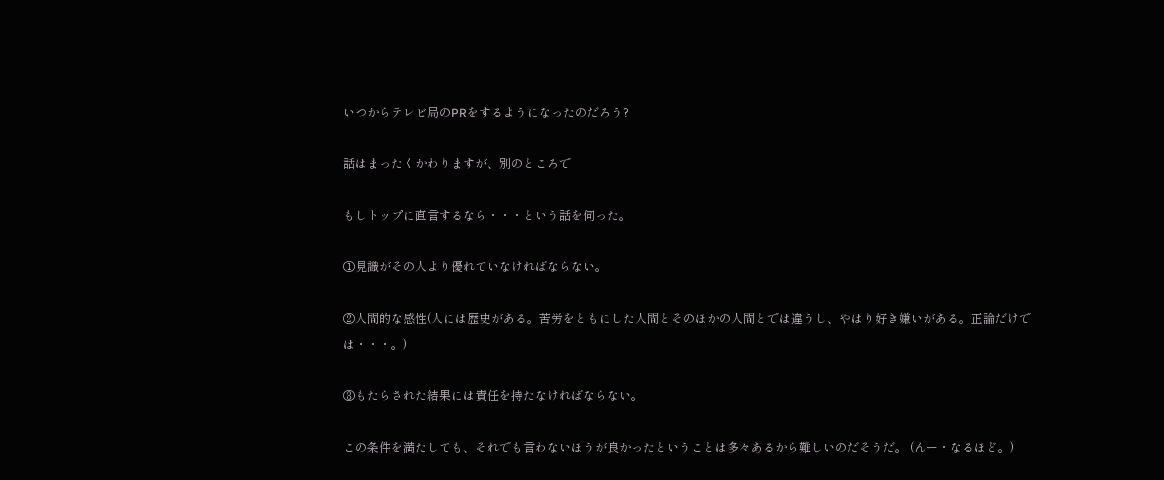いつからテレビ局のPRをするようになったのだろう?

話はまったくかわりますが、別のところで

もしトップに直言するなら・・・という話を伺った。

①見識がその人より優れていなければならない。

②人間的な感性(人には歴史がある。苦労をともにした人間とそのほかの人間とでは違うし、やはり好き嫌いがある。正論だけでは・・・。)

③もたらされた結果には責任を持たなければならない。

この条件を満たしても、それでも言わないほうが良かったということは多々あるから難しいのだそうだ。 (んー・なるほど。)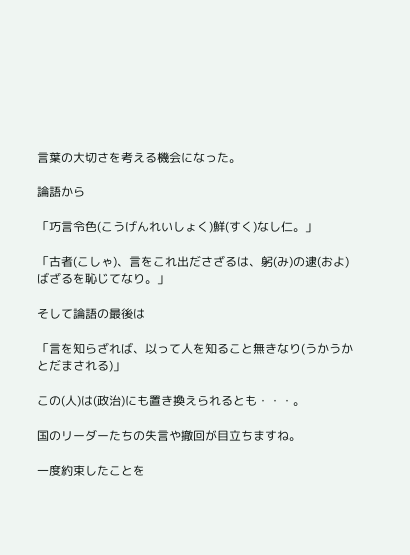言葉の大切さを考える機会になった。

論語から

「巧言令色(こうげんれいしょく)鮮(すく)なし仁。」

「古者(こしゃ)、言をこれ出ださざるは、躬(み)の逮(およ)ばざるを恥じてなり。」

そして論語の最後は

「言を知らざれば、以って人を知ること無きなり(うかうかとだまされる)」

この(人)は(政治)にも置き換えられるとも・・・。

国のリーダーたちの失言や撤回が目立ちますね。

一度約束したことを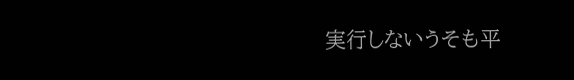実行しないうそも平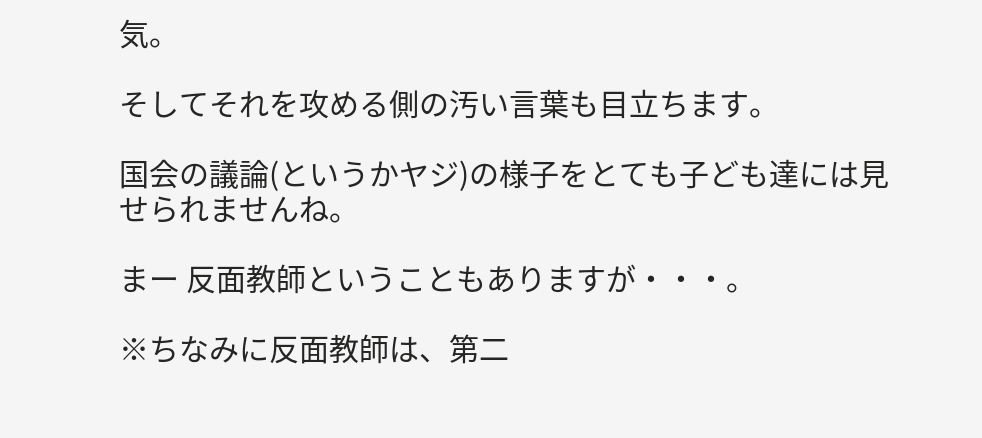気。

そしてそれを攻める側の汚い言葉も目立ちます。

国会の議論(というかヤジ)の様子をとても子ども達には見せられませんね。

まー 反面教師ということもありますが・・・。

※ちなみに反面教師は、第二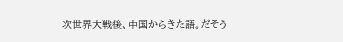次世界大戦後、中国からきた語。だそう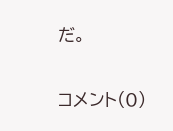だ。

コメント(0)